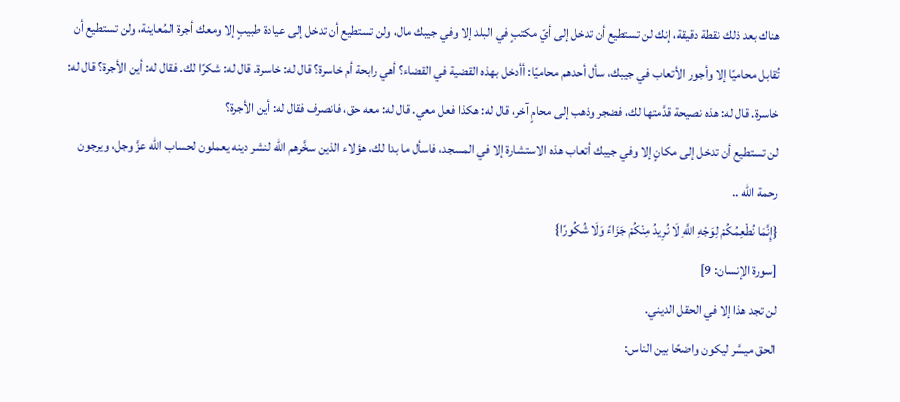هناك بعد ذلك نقطة دقيقة، إنك لن تستطيع أن تدخل إلى أيّ مكتبٍ في البلد إلا وفي جيبك مال، ولن تستطيع أن تدخل إلى عيادة طبيبٍ إلا ومعك أجرة المُعاينة، ولن تستطيع أن تُقابل محاميًا إلا وأجور الأتعاب في جيبك، سأل أحدهم محاميًا: أأدخل بهذه القضية في القضاء؟ أهي رابحة أم خاسرة؟ قال له: خاسرة. قال له: شكرًا لك. فقال له: أين الأجرة؟ قال له: خاسرة. قال له: هذه نصيحة قدَّمتها لك، فضجر وذهب إلى محامٍ آخر، قال له: هكذا فعل معي. قال له: معه حق، فانصرف فقال له: أين الأجرة؟
لن تستطيع أن تدخل إلى مكانٍ إلا وفي جيبك أتعاب هذه الاستشارة إلا في المسجد، فاسأل ما بدا لك، هؤلاء الذين سخَّرهم الله لنشر دينه يعملون لحساب الله عزَّ وجل، ويرجون رحمة الله ..
{إِنَّمَا نُطْعِمُكُمْ لِوَجْهِ اللَّهِ لَا نُرِيدُ مِنْكُمْ جَزَاءً وَلَا شُكُورًا}
[سورة الإنسان: 9]
لن تجد هذا إلا في الحقل الديني.
الحق ميسَّر ليكون واضحًا بين الناس: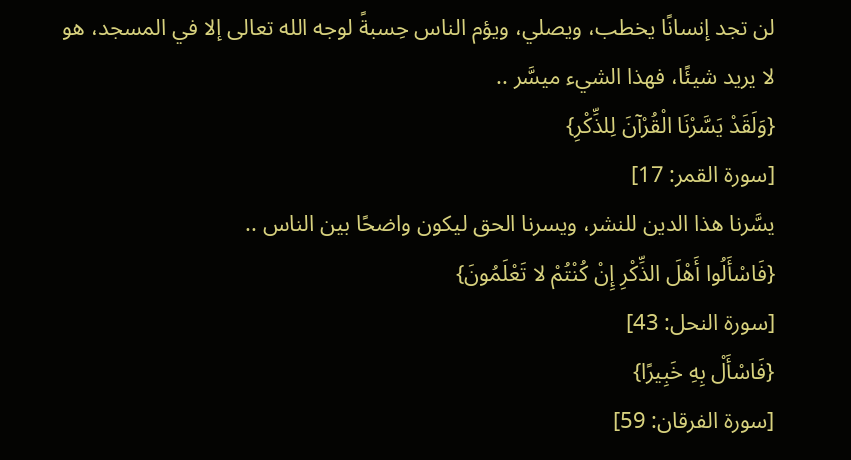لن تجد إنسانًا يخطب، ويصلي، ويؤم الناس حِسبةً لوجه الله تعالى إلا في المسجد، هو لا يريد شيئًا، فهذا الشيء ميسَّر ..
{وَلَقَدْ يَسَّرْنَا الْقُرْآنَ لِلذِّكْرِ}
[سورة القمر: 17]
يسَّرنا هذا الدين للنشر، ويسرنا الحق ليكون واضحًا بين الناس ..
{فَاسْأَلُوا أَهْلَ الذِّكْرِ إِنْ كُنْتُمْ لا تَعْلَمُونَ}
[سورة النحل: 43]
{فَاسْأَلْ بِهِ خَبِيرًا}
[سورة الفرقان: 59]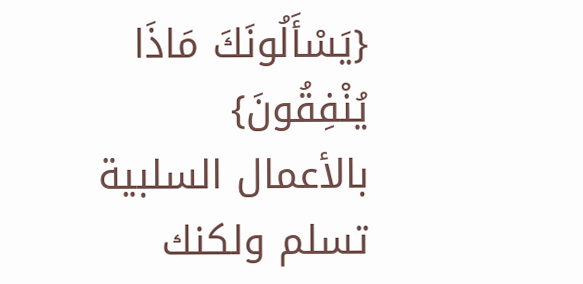{يَسْأَلُونَكَ مَاذَا يُنْفِقُونَ}
بالأعمال السلبية تسلم ولكنك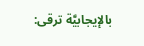بالإيجابيَّة ترقى: